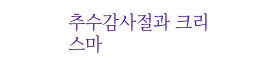추수감사절과 크리스마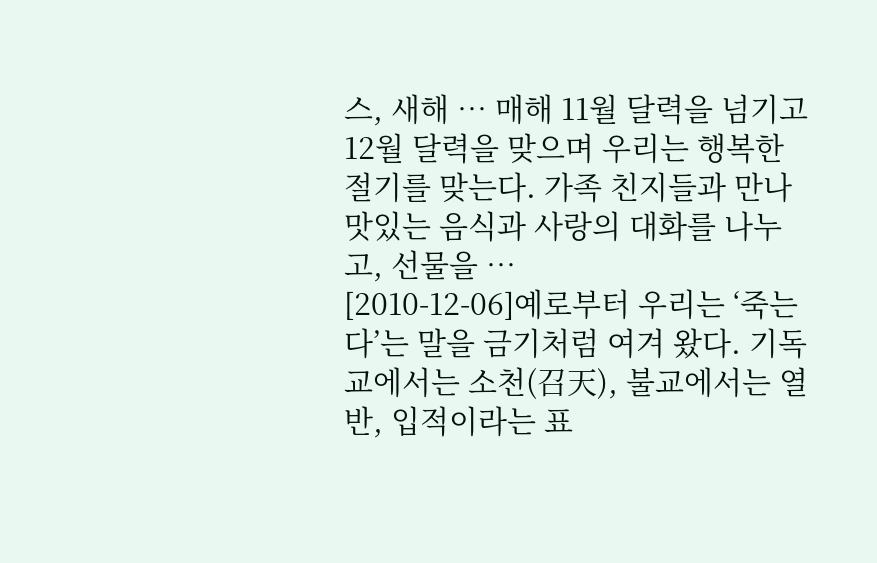스, 새해 … 매해 11월 달력을 넘기고 12월 달력을 맞으며 우리는 행복한 절기를 맞는다. 가족 친지들과 만나 맛있는 음식과 사랑의 대화를 나누고, 선물을 …
[2010-12-06]예로부터 우리는 ‘죽는다’는 말을 금기처럼 여겨 왔다. 기독교에서는 소천(召天), 불교에서는 열반, 입적이라는 표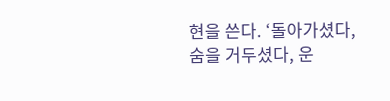현을 쓴다. ‘돌아가셨다, 숨을 거두셨다, 운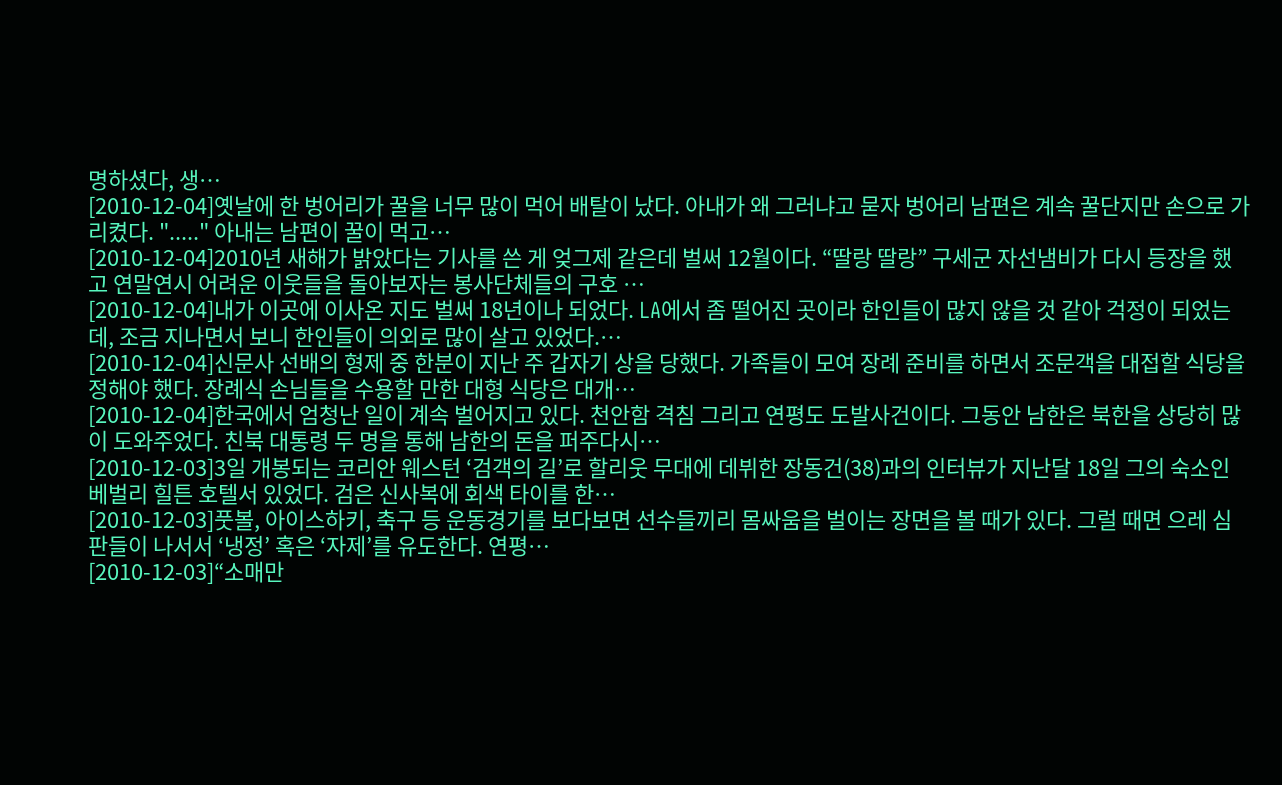명하셨다, 생…
[2010-12-04]옛날에 한 벙어리가 꿀을 너무 많이 먹어 배탈이 났다. 아내가 왜 그러냐고 묻자 벙어리 남편은 계속 꿀단지만 손으로 가리켰다. "....." 아내는 남편이 꿀이 먹고…
[2010-12-04]2010년 새해가 밝았다는 기사를 쓴 게 엊그제 같은데 벌써 12월이다. “딸랑 딸랑” 구세군 자선냄비가 다시 등장을 했고 연말연시 어려운 이웃들을 돌아보자는 봉사단체들의 구호 …
[2010-12-04]내가 이곳에 이사온 지도 벌써 18년이나 되었다. LA에서 좀 떨어진 곳이라 한인들이 많지 않을 것 같아 걱정이 되었는데, 조금 지나면서 보니 한인들이 의외로 많이 살고 있었다.…
[2010-12-04]신문사 선배의 형제 중 한분이 지난 주 갑자기 상을 당했다. 가족들이 모여 장례 준비를 하면서 조문객을 대접할 식당을 정해야 했다. 장례식 손님들을 수용할 만한 대형 식당은 대개…
[2010-12-04]한국에서 엄청난 일이 계속 벌어지고 있다. 천안함 격침 그리고 연평도 도발사건이다. 그동안 남한은 북한을 상당히 많이 도와주었다. 친북 대통령 두 명을 통해 남한의 돈을 퍼주다시…
[2010-12-03]3일 개봉되는 코리안 웨스턴 ‘검객의 길’로 할리웃 무대에 데뷔한 장동건(38)과의 인터뷰가 지난달 18일 그의 숙소인 베벌리 힐튼 호텔서 있었다. 검은 신사복에 회색 타이를 한…
[2010-12-03]풋볼, 아이스하키, 축구 등 운동경기를 보다보면 선수들끼리 몸싸움을 벌이는 장면을 볼 때가 있다. 그럴 때면 으레 심판들이 나서서 ‘냉정’ 혹은 ‘자제’를 유도한다. 연평…
[2010-12-03]“소매만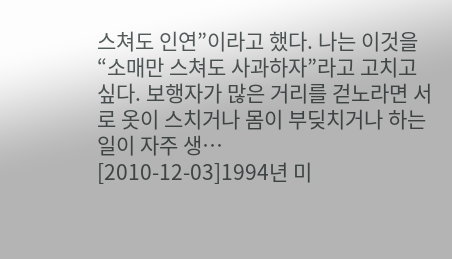스쳐도 인연”이라고 했다. 나는 이것을 “소매만 스쳐도 사과하자”라고 고치고 싶다. 보행자가 많은 거리를 걷노라면 서로 옷이 스치거나 몸이 부딪치거나 하는 일이 자주 생…
[2010-12-03]1994년 미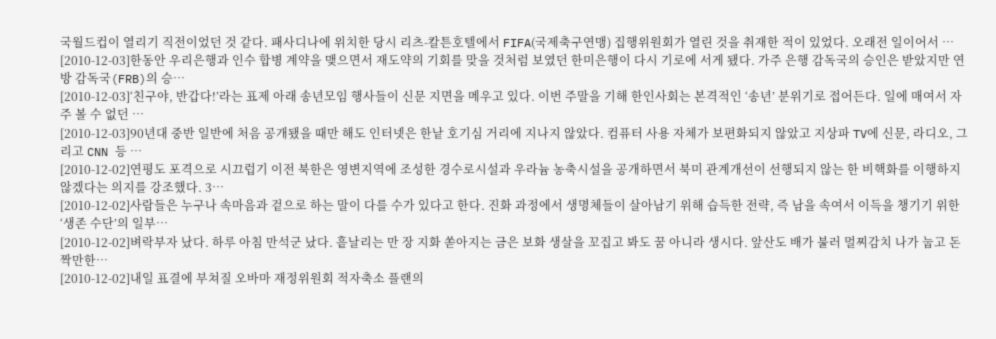국월드컵이 열리기 직전이었던 것 같다. 패사디나에 위치한 당시 리츠-칼튼호텔에서 FIFA(국제축구연맹) 집행위원회가 열린 것을 취재한 적이 있었다. 오래전 일이어서 …
[2010-12-03]한동안 우리은행과 인수 합병 계약을 맺으면서 재도약의 기회를 맞을 것처럼 보였던 한미은행이 다시 기로에 서게 됐다. 가주 은행 감독국의 승인은 받았지만 연방 감독국(FRB)의 승…
[2010-12-03]‘친구야, 반갑다!’라는 표제 아래 송년모임 행사들이 신문 지면을 메우고 있다. 이번 주말을 기해 한인사회는 본격적인 ‘송년’ 분위기로 접어든다. 일에 매여서 자주 볼 수 없던 …
[2010-12-03]90년대 중반 일반에 처음 공개됐을 때만 해도 인터넷은 한낱 호기심 거리에 지나지 않았다. 컴퓨터 사용 자체가 보편화되지 않았고 지상파 TV에 신문, 라디오, 그리고 CNN 등 …
[2010-12-02]연평도 포격으로 시끄럽기 이전 북한은 영변지역에 조성한 경수로시설과 우라늄 농축시설을 공개하면서 북미 관계개선이 선행되지 않는 한 비핵화를 이행하지 않겠다는 의지를 강조했다. 3…
[2010-12-02]사람들은 누구나 속마음과 겉으로 하는 말이 다를 수가 있다고 한다. 진화 과정에서 생명체들이 살아남기 위해 습득한 전략, 즉 남을 속여서 이득을 챙기기 위한 ‘생존 수단’의 일부…
[2010-12-02]벼락부자 났다. 하루 아침 만석군 났다. 흩날리는 만 장 지화 쏟아지는 금은 보화 생살을 꼬집고 봐도 꿈 아니라 생시다. 앞산도 배가 불러 멀찌감치 나가 눕고 돈짝만한…
[2010-12-02]내일 표결에 부쳐질 오바마 재정위원회 적자축소 플랜의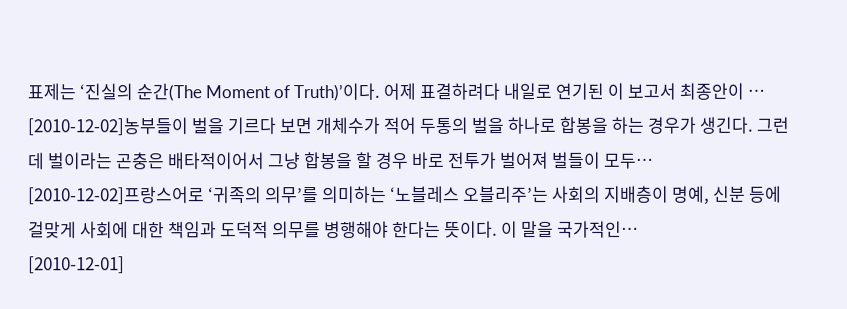표제는 ‘진실의 순간(The Moment of Truth)’이다. 어제 표결하려다 내일로 연기된 이 보고서 최종안이 …
[2010-12-02]농부들이 벌을 기르다 보면 개체수가 적어 두통의 벌을 하나로 합봉을 하는 경우가 생긴다. 그런데 벌이라는 곤충은 배타적이어서 그냥 합봉을 할 경우 바로 전투가 벌어져 벌들이 모두…
[2010-12-02]프랑스어로 ‘귀족의 의무’를 의미하는 ‘노블레스 오블리주’는 사회의 지배층이 명예, 신분 등에 걸맞게 사회에 대한 책임과 도덕적 의무를 병행해야 한다는 뜻이다. 이 말을 국가적인…
[2010-12-01]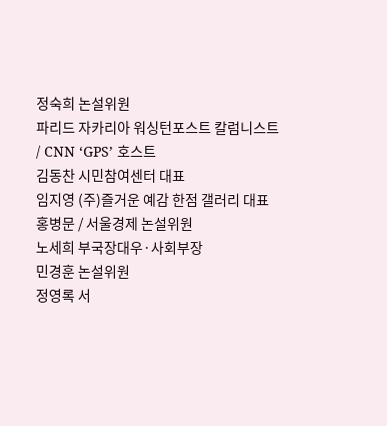정숙희 논설위원
파리드 자카리아 워싱턴포스트 칼럼니스트 / CNN ‘GPS’ 호스트
김동찬 시민참여센터 대표
임지영 (주)즐거운 예감 한점 갤러리 대표
홍병문 / 서울경제 논설위원
노세희 부국장대우·사회부장
민경훈 논설위원
정영록 서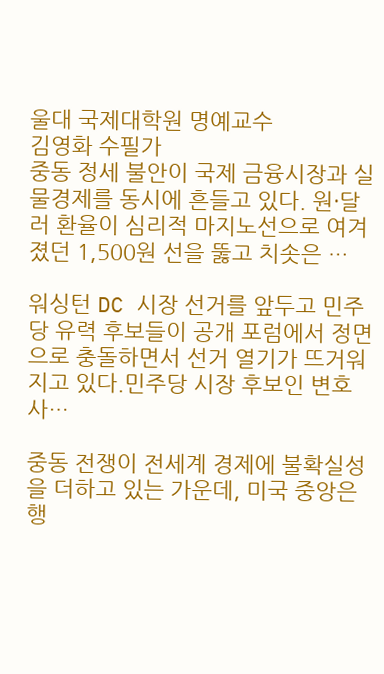울대 국제대학원 명예교수
김영화 수필가
중동 정세 불안이 국제 금융시장과 실물경제를 동시에 흔들고 있다. 원·달러 환율이 심리적 마지노선으로 여겨졌던 1,500원 선을 뚫고 치솟은 …

워싱턴 DC 시장 선거를 앞두고 민주당 유력 후보들이 공개 포럼에서 정면으로 충돌하면서 선거 열기가 뜨거워지고 있다.민주당 시장 후보인 변호사…

중동 전쟁이 전세계 경제에 불확실성을 더하고 있는 가운데, 미국 중앙은행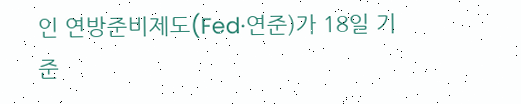인 연방준비제도(Fed·연준)가 18일 기준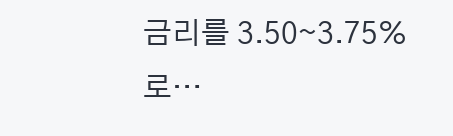금리를 3.50∼3.75%로…